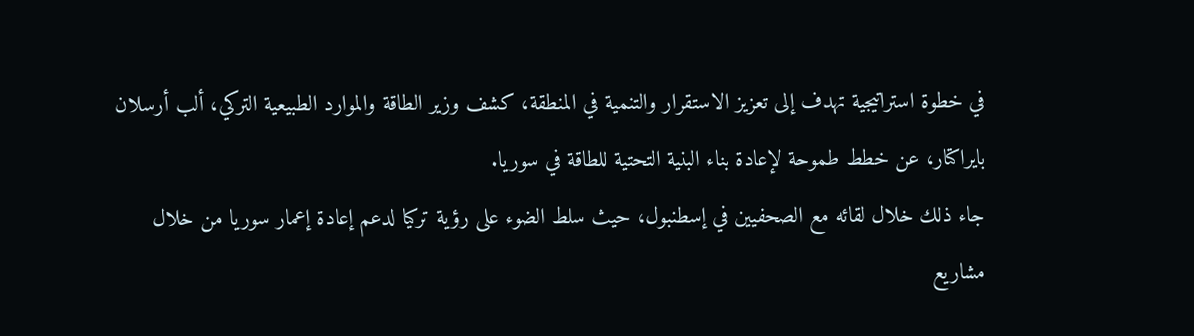في خطوة استراتيجية تهدف إلى تعزيز الاستقرار والتنمية في المنطقة، كشف وزير الطاقة والموارد الطبيعية التركي، ألب أرسلان بايراكتار، عن خطط طموحة لإعادة بناء البنية التحتية للطاقة في سوريا.
جاء ذلك خلال لقائه مع الصحفيين في إسطنبول، حيث سلط الضوء على رؤية تركيا لدعم إعادة إعمار سوريا من خلال مشاريع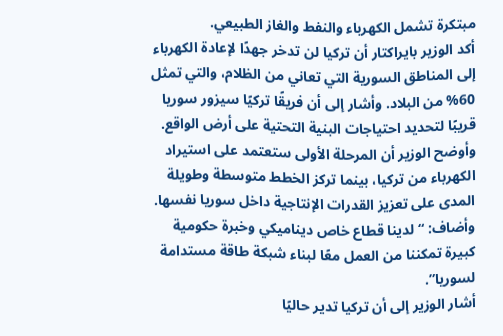مبتكرة تشمل الكهرباء والنفط والغاز الطبيعي.
أكد الوزير بايراكتار أن تركيا لن تدخر جهدًا لإعادة الكهرباء إلى المناطق السورية التي تعاني من الظلام، والتي تمثل 60% من البلاد. وأشار إلى أن فريقًا تركيًا سيزور سوريا قريبًا لتحديد احتياجات البنية التحتية على أرض الواقع.
وأوضح الوزير أن المرحلة الأولى ستعتمد على استيراد الكهرباء من تركيا، بينما تركز الخطط متوسطة وطويلة المدى على تعزيز القدرات الإنتاجية داخل سوريا نفسها.
وأضاف: “لدينا قطاع خاص ديناميكي وخبرة حكومية كبيرة تمكننا من العمل معًا لبناء شبكة طاقة مستدامة لسوريا”.
أشار الوزير إلى أن تركيا تدير حاليًا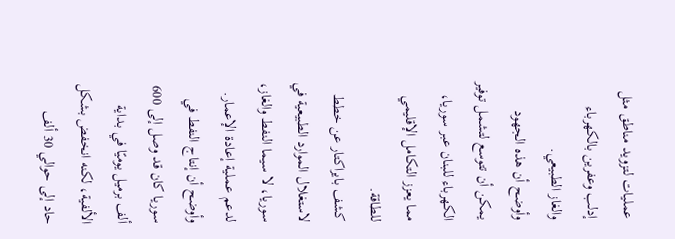عمليات لتزويد مناطق مثل إدلب وعفرين بالكهرباء والغاز الطبيعي.
وأوضح أن هذه الجهود يمكن أن تتوسع لتشمل توفير الكهرباء للبنان عبر سوريا، مما يعزز التكامل الإقليمي للطاقة.
كشف بايراكتار عن خطط لاستغلال الموارد الطبيعية في سوريا، لا سيما النفط والغاز، لدعم عملية إعادة الإعمار.
وأوضح أن إنتاج النفط في سوريا كان قد وصل إلى 600 ألف برميل يوميًا في بداية الألفية، لكنه انخفض بشكل حاد إلى حوالي 30 ألف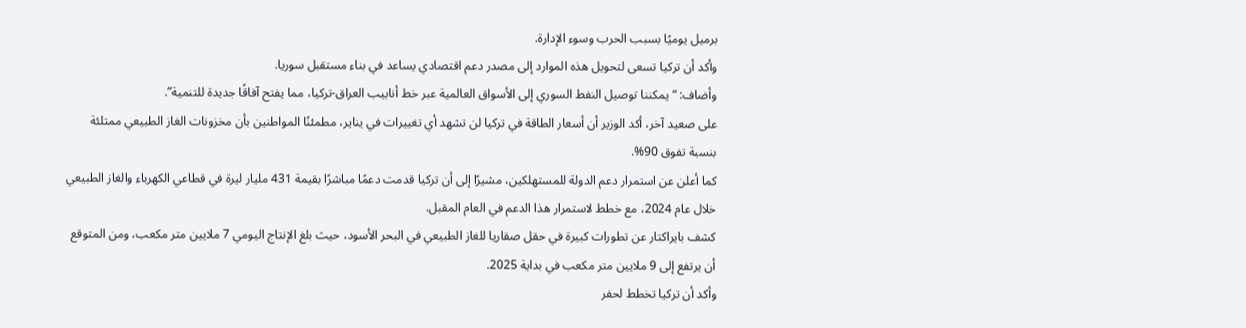برميل يوميًا بسبب الحرب وسوء الإدارة.
وأكد أن تركيا تسعى لتحويل هذه الموارد إلى مصدر دعم اقتصادي يساعد في بناء مستقبل سوريا.
وأضاف: “يمكننا توصيل النفط السوري إلى الأسواق العالمية عبر خط أنابيب العراق-تركيا، مما يفتح آفاقًا جديدة للتنمية”.
على صعيد آخر، أكد الوزير أن أسعار الطاقة في تركيا لن تشهد أي تغييرات في يناير، مطمئنًا المواطنين بأن مخزونات الغاز الطبيعي ممتلئة بنسبة تفوق 90%.
كما أعلن عن استمرار دعم الدولة للمستهلكين، مشيرًا إلى أن تركيا قدمت دعمًا مباشرًا بقيمة 431 مليار ليرة في قطاعي الكهرباء والغاز الطبيعي خلال عام 2024، مع خطط لاستمرار هذا الدعم في العام المقبل.
كشف بايراكتار عن تطورات كبيرة في حقل صقاريا للغاز الطبيعي في البحر الأسود، حيث بلغ الإنتاج اليومي 7 ملايين متر مكعب، ومن المتوقع أن يرتفع إلى 9 ملايين متر مكعب في بداية 2025.
وأكد أن تركيا تخطط لحفر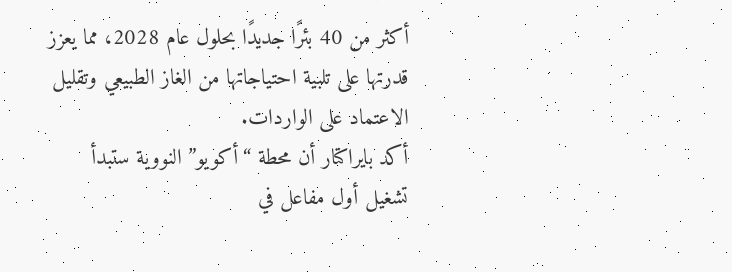أكثر من 40 بئرًا جديدًا بحلول عام 2028، مما يعزز قدرتها على تلبية احتياجاتها من الغاز الطبيعي وتقليل الاعتماد على الواردات.
أكد بايراكتار أن محطة “أكويو” النووية ستبدأ تشغيل أول مفاعل في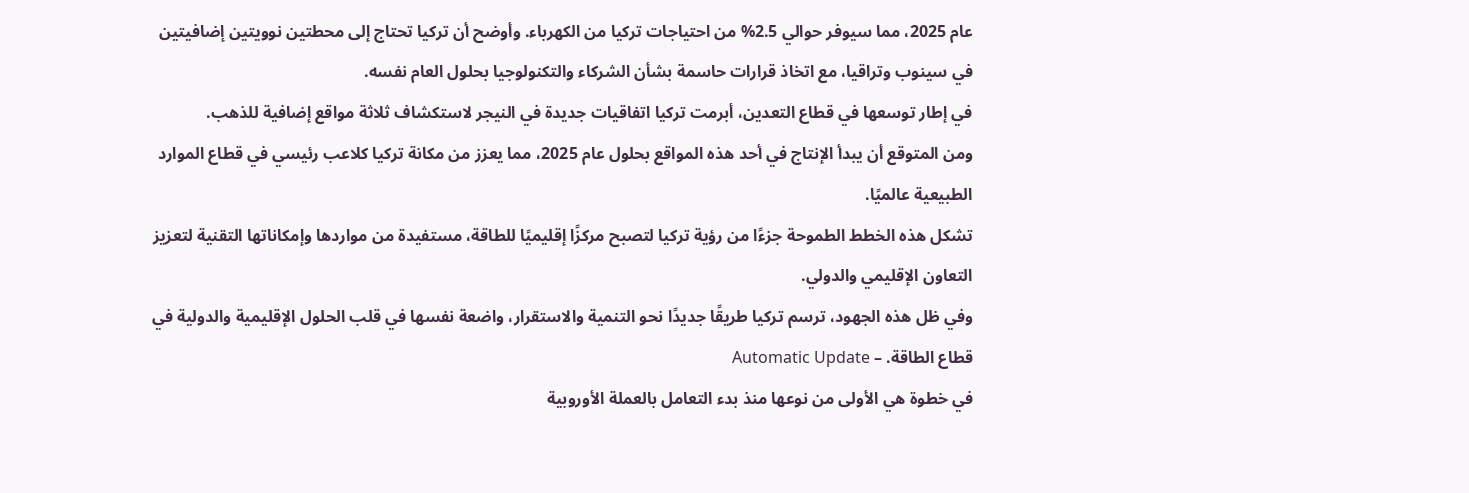عام 2025، مما سيوفر حوالي 2.5% من احتياجات تركيا من الكهرباء. وأوضح أن تركيا تحتاج إلى محطتين نوويتين إضافيتين في سينوب وتراقيا، مع اتخاذ قرارات حاسمة بشأن الشركاء والتكنولوجيا بحلول العام نفسه.
في إطار توسعها في قطاع التعدين، أبرمت تركيا اتفاقيات جديدة في النيجر لاستكشاف ثلاثة مواقع إضافية للذهب.
ومن المتوقع أن يبدأ الإنتاج في أحد هذه المواقع بحلول عام 2025، مما يعزز من مكانة تركيا كلاعب رئيسي في قطاع الموارد الطبيعية عالميًا.
تشكل هذه الخطط الطموحة جزءًا من رؤية تركيا لتصبح مركزًا إقليميًا للطاقة، مستفيدة من مواردها وإمكاناتها التقنية لتعزيز التعاون الإقليمي والدولي.
وفي ظل هذه الجهود، ترسم تركيا طريقًا جديدًا نحو التنمية والاستقرار، واضعة نفسها في قلب الحلول الإقليمية والدولية في قطاع الطاقة. – Automatic Update
في خطوة هي الأولى من نوعها منذ بدء التعامل بالعملة الأوروبية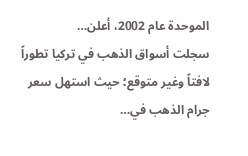الموحدة عام 2002، أعلن…
سجلت أسواق الذهب في تركيا تطوراً لافتاً وغير متوقع؛ حيث استهل سعر جرام الذهب في…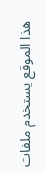هذا الموقع يستخدم ملفات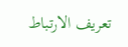تعريف الارتباط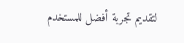لتقديم تجربة أفضل للمستخدم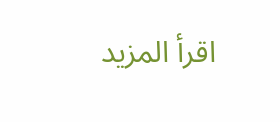اقرأ المزيد